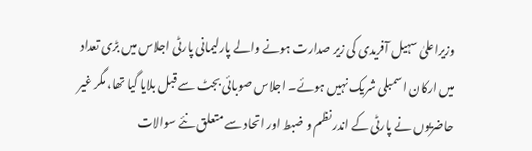وزیراعلیٰ سہیل آفریدی کی زیر صدارت ہونے والے پارلیمانی پارٹی اجلاس میں بڑی تعداد میں ارکان اسمبلی شریک نہیں ہوئے۔ اجلاس صوبائی بجٹ سے قبل بلایا گیا تھا، مگر غیر حاضریوں نے پارٹی کے اندر نظم و ضبط اور اتحاد سے متعلق نئے سوالات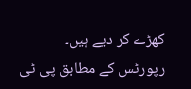کھڑے کر دیے ہیں۔
رپورٹس کے مطابق پی ٹی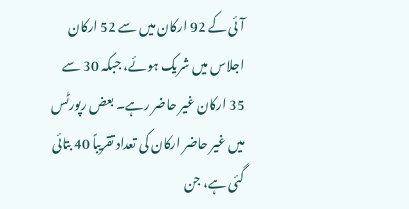آئی کے 92 ارکان میں سے 52 ارکان اجلاس میں شریک ہوئے، جبکہ 30 سے 35 ارکان غیر حاضر رہے۔ بعض رپورٹس میں غیر حاضر ارکان کی تعداد تقریباً 40 بتائی گئی ہے، جن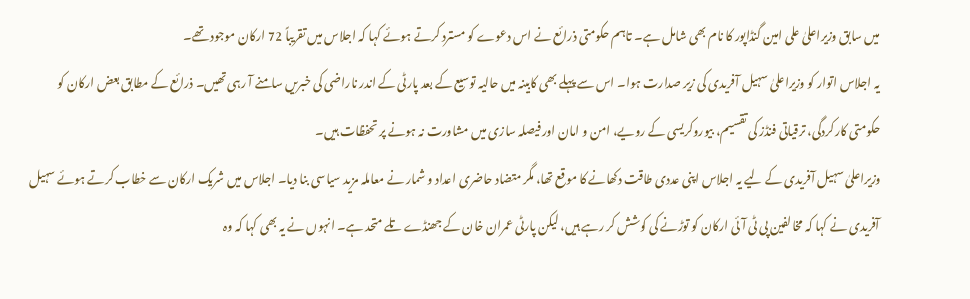میں سابق وزیراعلیٰ علی امین گنڈاپور کا نام بھی شامل ہے۔ تاہم حکومتی ذرائع نے اس دعوے کو مسترد کرتے ہوئے کہا کہ اجلاس میں تقریباً 72 ارکان موجود تھے۔
یہ اجلاس اتوار کو وزیراعلیٰ سہیل آفریدی کی زیر صدارت ہوا۔ اس سے پہلے بھی کابینہ میں حالیہ توسیع کے بعد پارٹی کے اندر ناراضی کی خبریں سامنے آ رہی تھیں۔ ذرائع کے مطابق بعض ارکان کو حکومتی کارکردگی، ترقیاتی فنڈز کی تقسیم، بیوروکریسی کے رویے، امن و امان اور فیصلہ سازی میں مشاورت نہ ہونے پر تحفظات ہیں۔
وزیراعلیٰ سہیل آفریدی کے لیے یہ اجلاس اپنی عددی طاقت دکھانے کا موقع تھا، مگر متضاد حاضری اعداد و شمار نے معاملہ مزید سیاسی بنا دیا۔ اجلاس میں شریک ارکان سے خطاب کرتے ہوئے سہیل آفریدی نے کہا کہ مخالفین پی ٹی آئی ارکان کو توڑنے کی کوشش کر رہے ہیں، لیکن پارٹی عمران خان کے جھنڈے تلے متحد ہے۔ انہوں نے یہ بھی کہا کہ وہ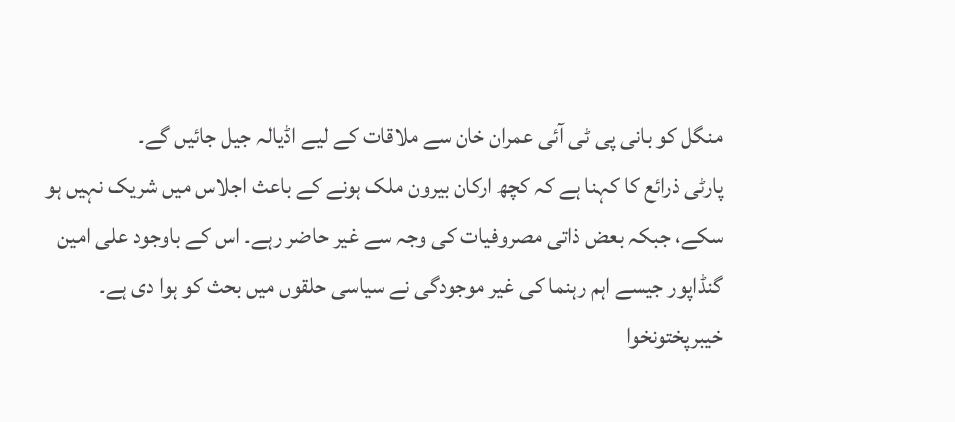منگل کو بانی پی ٹی آئی عمران خان سے ملاقات کے لیے اڈیالہ جیل جائیں گے۔
پارٹی ذرائع کا کہنا ہے کہ کچھ ارکان بیرون ملک ہونے کے باعث اجلاس میں شریک نہیں ہو سکے، جبکہ بعض ذاتی مصروفیات کی وجہ سے غیر حاضر رہے۔ اس کے باوجود علی امین گنڈاپور جیسے اہم رہنما کی غیر موجودگی نے سیاسی حلقوں میں بحث کو ہوا دی ہے۔
خیبرپختونخوا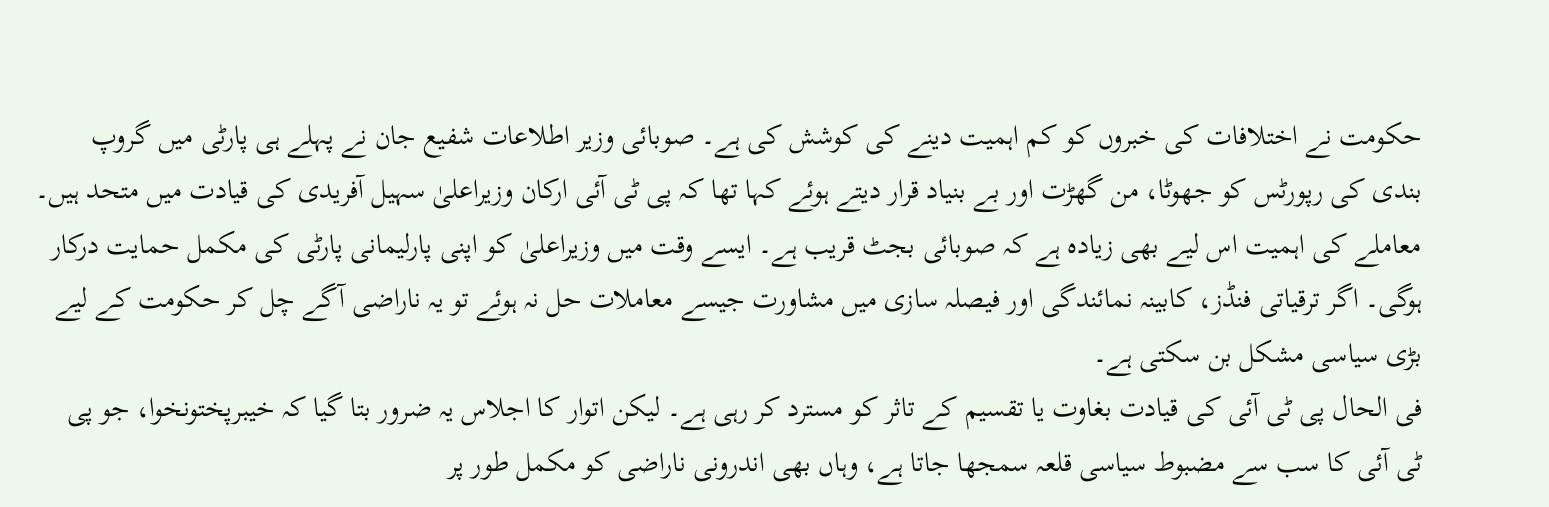حکومت نے اختلافات کی خبروں کو کم اہمیت دینے کی کوشش کی ہے۔ صوبائی وزیر اطلاعات شفیع جان نے پہلے ہی پارٹی میں گروپ بندی کی رپورٹس کو جھوٹا، من گھڑت اور بے بنیاد قرار دیتے ہوئے کہا تھا کہ پی ٹی آئی ارکان وزیراعلیٰ سہیل آفریدی کی قیادت میں متحد ہیں۔
معاملے کی اہمیت اس لیے بھی زیادہ ہے کہ صوبائی بجٹ قریب ہے۔ ایسے وقت میں وزیراعلیٰ کو اپنی پارلیمانی پارٹی کی مکمل حمایت درکار ہوگی۔ اگر ترقیاتی فنڈز، کابینہ نمائندگی اور فیصلہ سازی میں مشاورت جیسے معاملات حل نہ ہوئے تو یہ ناراضی آگے چل کر حکومت کے لیے بڑی سیاسی مشکل بن سکتی ہے۔
فی الحال پی ٹی آئی کی قیادت بغاوت یا تقسیم کے تاثر کو مسترد کر رہی ہے۔ لیکن اتوار کا اجلاس یہ ضرور بتا گیا کہ خیبرپختونخوا، جو پی ٹی آئی کا سب سے مضبوط سیاسی قلعہ سمجھا جاتا ہے، وہاں بھی اندرونی ناراضی کو مکمل طور پر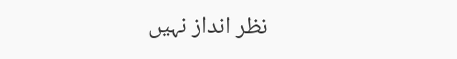نظر انداز نہیں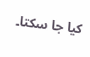کیا جا سکتا۔